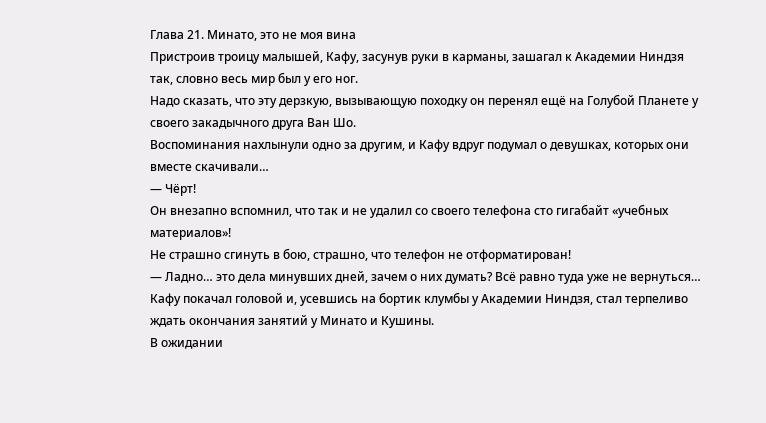Глава 21. Минато, это не моя вина
Пристроив троицу малышей, Кафу, засунув руки в карманы, зашагал к Академии Ниндзя так, словно весь мир был у его ног.
Надо сказать, что эту дерзкую, вызывающую походку он перенял ещё на Голубой Планете у своего закадычного друга Ван Шо.
Воспоминания нахлынули одно за другим, и Кафу вдруг подумал о девушках, которых они вместе скачивали…
— Чёрт!
Он внезапно вспомнил, что так и не удалил со своего телефона сто гигабайт «учебных материалов»!
Не страшно сгинуть в бою, страшно, что телефон не отформатирован!
— Ладно… это дела минувших дней, зачем о них думать? Всё равно туда уже не вернуться…
Кафу покачал головой и, усевшись на бортик клумбы у Академии Ниндзя, стал терпеливо ждать окончания занятий у Минато и Кушины.
В ожидании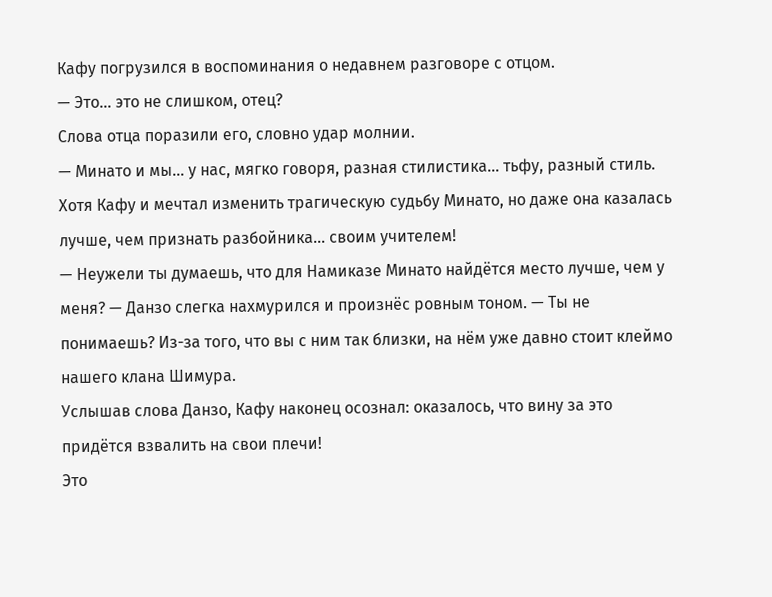Кафу погрузился в воспоминания о недавнем разговоре с отцом.
— Это… это не слишком, отец?
Слова отца поразили его, словно удар молнии.
— Минато и мы… у нас, мягко говоря, разная стилистика… тьфу, разный стиль.
Хотя Кафу и мечтал изменить трагическую судьбу Минато, но даже она казалась лучше, чем признать разбойника… своим учителем!
— Неужели ты думаешь, что для Намиказе Минато найдётся место лучше, чем у меня? — Данзо слегка нахмурился и произнёс ровным тоном. — Ты не понимаешь? Из-за того, что вы с ним так близки, на нём уже давно стоит клеймо нашего клана Шимура.
Услышав слова Данзо, Кафу наконец осознал: оказалось, что вину за это придётся взвалить на свои плечи!
Это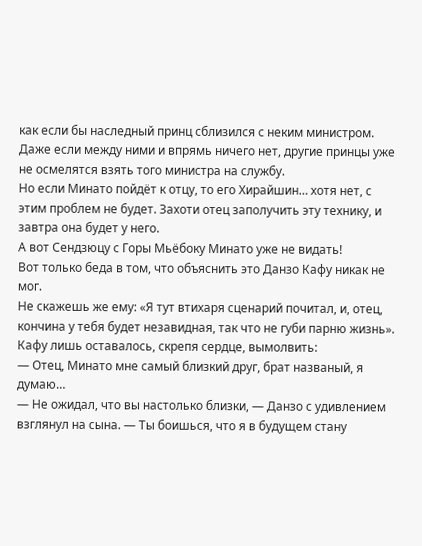как если бы наследный принц сблизился с неким министром. Даже если между ними и впрямь ничего нет, другие принцы уже не осмелятся взять того министра на службу.
Но если Минато пойдёт к отцу, то его Хирайшин… хотя нет, с этим проблем не будет. Захоти отец заполучить эту технику, и завтра она будет у него.
А вот Сендзюцу с Горы Мьёбоку Минато уже не видать!
Вот только беда в том, что объяснить это Данзо Кафу никак не мог.
Не скажешь же ему: «Я тут втихаря сценарий почитал, и, отец, кончина у тебя будет незавидная, так что не губи парню жизнь».
Кафу лишь оставалось, скрепя сердце, вымолвить:
— Отец, Минато мне самый близкий друг, брат названый, я думаю…
— Не ожидал, что вы настолько близки, — Данзо с удивлением взглянул на сына. — Ты боишься, что я в будущем стану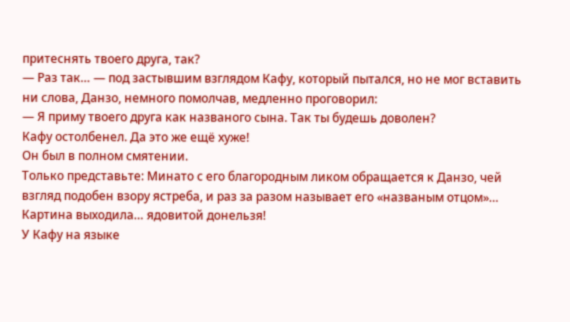притеснять твоего друга, так?
— Раз так… — под застывшим взглядом Кафу, который пытался, но не мог вставить ни слова, Данзо, немного помолчав, медленно проговорил:
— Я приму твоего друга как названого сына. Так ты будешь доволен?
Кафу остолбенел. Да это же ещё хуже!
Он был в полном смятении.
Только представьте: Минато с его благородным ликом обращается к Данзо, чей взгляд подобен взору ястреба, и раз за разом называет его «названым отцом»…
Картина выходила… ядовитой донельзя!
У Кафу на языке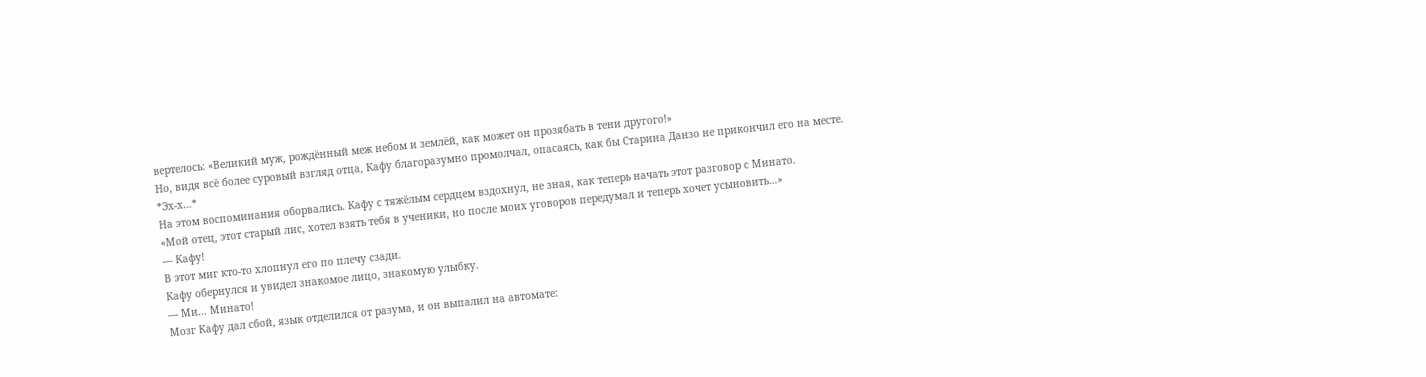вертелось: «Великий муж, рождённый меж небом и землёй, как может он прозябать в тени другого!»
Но, видя всё более суровый взгляд отца, Кафу благоразумно промолчал, опасаясь, как бы Старина Данзо не прикончил его на месте.
*Эх-х…*
На этом воспоминания оборвались. Кафу с тяжёлым сердцем вздохнул, не зная, как теперь начать этот разговор с Минато.
«Мой отец, этот старый лис, хотел взять тебя в ученики, но после моих уговоров передумал и теперь хочет усыновить…»
— Кафу!
В этот миг кто-то хлопнул его по плечу сзади.
Кафу обернулся и увидел знакомое лицо, знакомую улыбку.
— Ми… Минато!
Мозг Кафу дал сбой, язык отделился от разума, и он выпалил на автомате: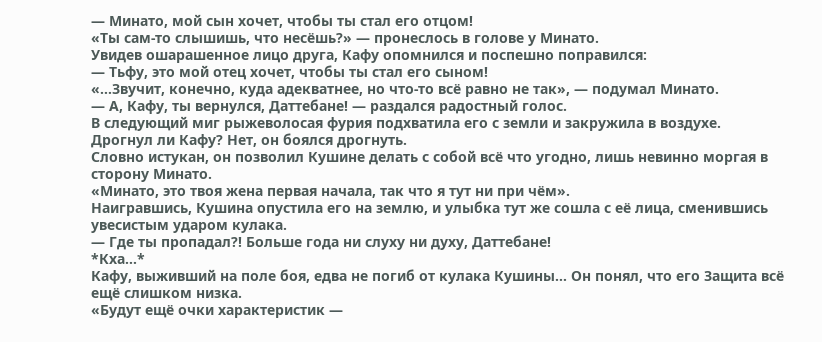— Минато, мой сын хочет, чтобы ты стал его отцом!
«Ты сам-то слышишь, что несёшь?» — пронеслось в голове у Минато.
Увидев ошарашенное лицо друга, Кафу опомнился и поспешно поправился:
— Тьфу, это мой отец хочет, чтобы ты стал его сыном!
«…Звучит, конечно, куда адекватнее, но что-то всё равно не так», — подумал Минато.
— А, Кафу, ты вернулся, Даттебане! — раздался радостный голос.
В следующий миг рыжеволосая фурия подхватила его с земли и закружила в воздухе.
Дрогнул ли Кафу? Нет, он боялся дрогнуть.
Словно истукан, он позволил Кушине делать с собой всё что угодно, лишь невинно моргая в сторону Минато.
«Минато, это твоя жена первая начала, так что я тут ни при чём».
Наигравшись, Кушина опустила его на землю, и улыбка тут же сошла с её лица, сменившись увесистым ударом кулака.
— Где ты пропадал?! Больше года ни слуху ни духу, Даттебане!
*Кха…*
Кафу, выживший на поле боя, едва не погиб от кулака Кушины… Он понял, что его Защита всё ещё слишком низка.
«Будут ещё очки характеристик —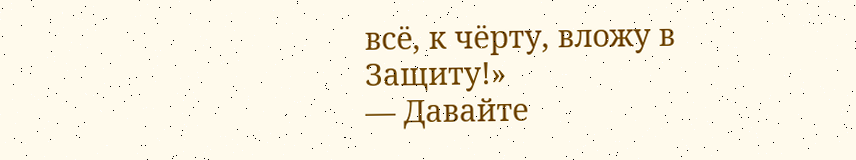всё, к чёрту, вложу в Защиту!»
— Давайте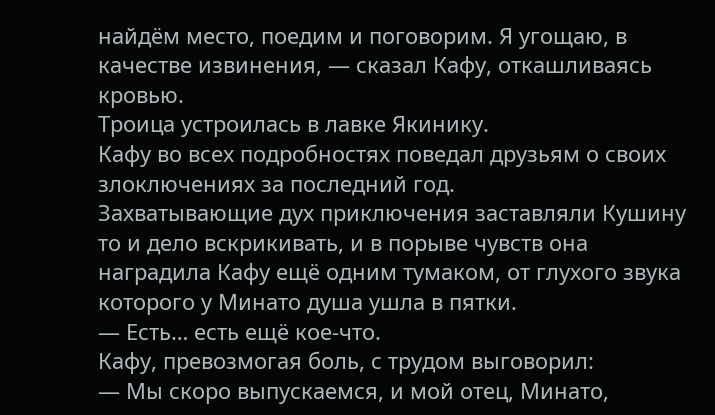найдём место, поедим и поговорим. Я угощаю, в качестве извинения, — сказал Кафу, откашливаясь кровью.
Троица устроилась в лавке Якинику.
Кафу во всех подробностях поведал друзьям о своих злоключениях за последний год.
Захватывающие дух приключения заставляли Кушину то и дело вскрикивать, и в порыве чувств она наградила Кафу ещё одним тумаком, от глухого звука которого у Минато душа ушла в пятки.
— Есть… есть ещё кое-что.
Кафу, превозмогая боль, с трудом выговорил:
— Мы скоро выпускаемся, и мой отец, Минато,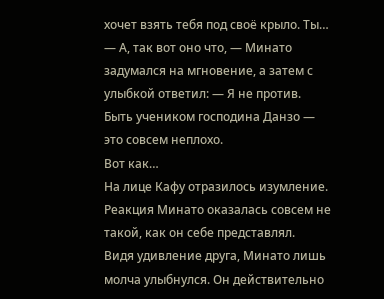хочет взять тебя под своё крыло. Ты…
— А, так вот оно что, — Минато задумался на мгновение, а затем с улыбкой ответил: — Я не против. Быть учеником господина Данзо — это совсем неплохо.
Вот как…
На лице Кафу отразилось изумление. Реакция Минато оказалась совсем не такой, как он себе представлял.
Видя удивление друга, Минато лишь молча улыбнулся. Он действительно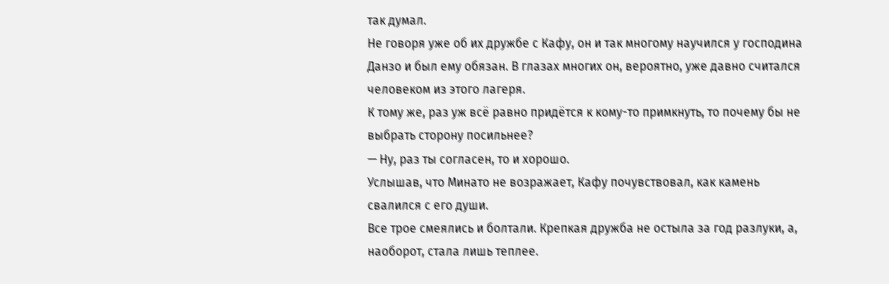так думал.
Не говоря уже об их дружбе с Кафу, он и так многому научился у господина Данзо и был ему обязан. В глазах многих он, вероятно, уже давно считался человеком из этого лагеря.
К тому же, раз уж всё равно придётся к кому-то примкнуть, то почему бы не выбрать сторону посильнее?
— Ну, раз ты согласен, то и хорошо.
Услышав, что Минато не возражает, Кафу почувствовал, как камень свалился с его души.
Все трое смеялись и болтали. Крепкая дружба не остыла за год разлуки, а, наоборот, стала лишь теплее.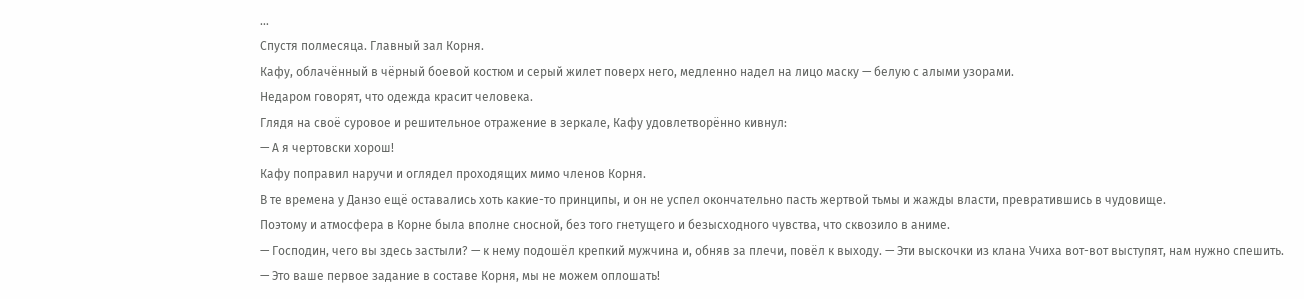…
Спустя полмесяца. Главный зал Корня.
Кафу, облачённый в чёрный боевой костюм и серый жилет поверх него, медленно надел на лицо маску — белую с алыми узорами.
Недаром говорят, что одежда красит человека.
Глядя на своё суровое и решительное отражение в зеркале, Кафу удовлетворённо кивнул:
— А я чертовски хорош!
Кафу поправил наручи и оглядел проходящих мимо членов Корня.
В те времена у Данзо ещё оставались хоть какие-то принципы, и он не успел окончательно пасть жертвой тьмы и жажды власти, превратившись в чудовище.
Поэтому и атмосфера в Корне была вполне сносной, без того гнетущего и безысходного чувства, что сквозило в аниме.
— Господин, чего вы здесь застыли? — к нему подошёл крепкий мужчина и, обняв за плечи, повёл к выходу. — Эти выскочки из клана Учиха вот-вот выступят, нам нужно спешить.
— Это ваше первое задание в составе Корня, мы не можем оплошать!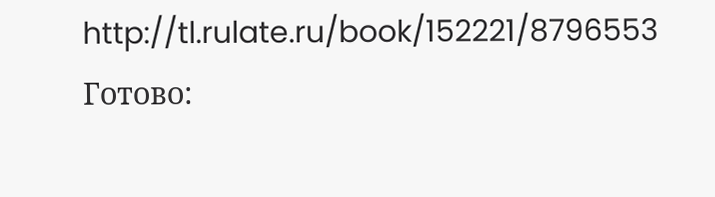http://tl.rulate.ru/book/152221/8796553
Готово: